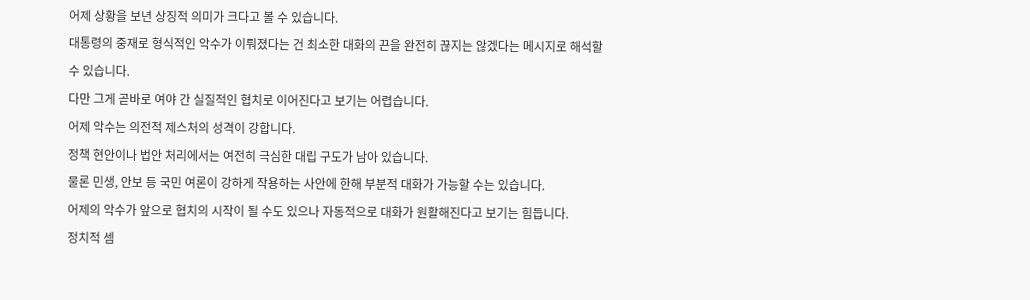어제 상황을 보년 상징적 의미가 크다고 볼 수 있습니다.
대통령의 중재로 형식적인 악수가 이뤄졌다는 건 최소한 대화의 끈을 완전히 끊지는 않겠다는 메시지로 해석할 수 있습니다.
다만 그게 곧바로 여야 간 실질적인 협치로 이어진다고 보기는 어렵습니다.
어제 악수는 의전적 제스처의 성격이 강합니다.
정책 현안이나 법안 처리에서는 여전히 극심한 대립 구도가 남아 있습니다.
물론 민생, 안보 등 국민 여론이 강하게 작용하는 사안에 한해 부분적 대화가 가능할 수는 있습니다.
어제의 악수가 앞으로 협치의 시작이 될 수도 있으나 자동적으로 대화가 원활해진다고 보기는 힘듭니다.
정치적 셈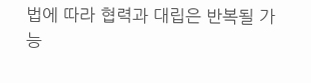법에 따라 협력과 대립은 반복될 가능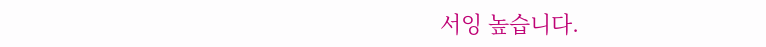서잉 높습니다.